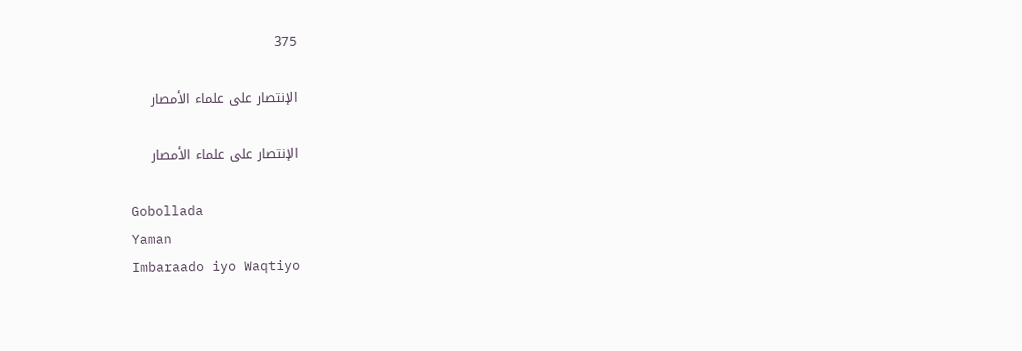375

الإنتصار على علماء الأمصار

الإنتصار على علماء الأمصار

Gobollada
Yaman
Imbaraado iyo Waqtiyo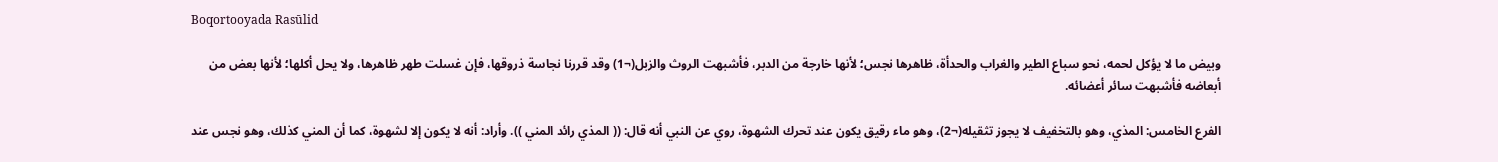Boqortooyada Rasūlid

وبيض ما لا يؤكل لحمه، نحو سباع الطير والغراب والحدأة، ظاهرها نجس؛ لأنها خارجة من الدبر، فأشبهت الروث والزبل(¬1) وقد قررنا نجاسة ذروقها، فإن غسلت طهر ظاهرها، ولا يحل أكلها؛ لأنها بعض من أبعاضه فأشبهت سائر أعضائه.

الفرع الخامس: المذي، وهو بالتخفيف لا يجوز تثقيله(¬2)، وهو ماء رقيق يكون عند تحرك الشهوة، روي عن النبي أنه قال: (( المذي رائد المني )). وأراد: أنه لا يكون إلا لشهوة، كما أن المني كذلك، وهو نجس عند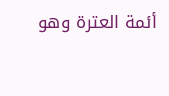أئمة العترة وهو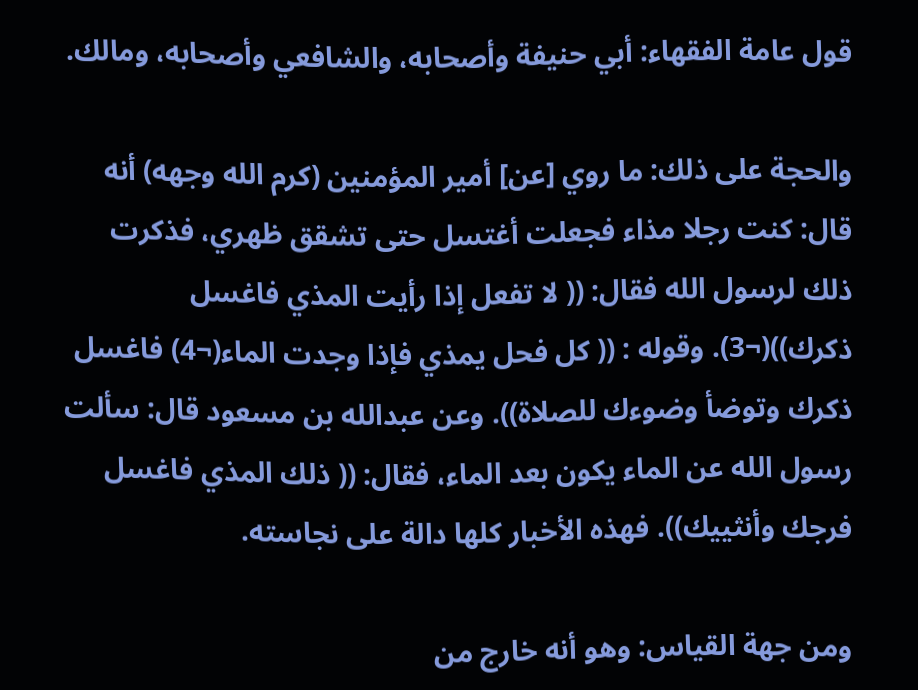قول عامة الفقهاء: أبي حنيفة وأصحابه، والشافعي وأصحابه، ومالك.

والحجة على ذلك: ما روي [عن] أمير المؤمنين (كرم الله وجهه) أنه قال: كنت رجلا مذاء فجعلت أغتسل حتى تشقق ظهري، فذكرت ذلك لرسول الله فقال: (( لا تفعل إذا رأيت المذي فاغسل ذكرك))(¬3). وقوله : (( كل فحل يمذي فإذا وجدت الماء(¬4) فاغسل ذكرك وتوضأ وضوءك للصلاة)). وعن عبدالله بن مسعود قال: سألت رسول الله عن الماء يكون بعد الماء، فقال: (( ذلك المذي فاغسل فرجك وأنثييك)). فهذه الأخبار كلها دالة على نجاسته.

ومن جهة القياس: وهو أنه خارج من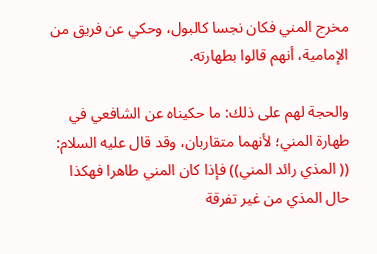مخرج المني فكان نجسا كالبول، وحكي عن فريق من الإمامية، أنهم قالوا بطهارته.

والحجة لهم على ذلك: ما حكيناه عن الشافعي في طهارة المني؛ لأنهما متقاربان، وقد قال عليه السلام: (( المذي رائد المني)) فإذا كان المني طاهرا فهكذا حال المذي من غير تفرقة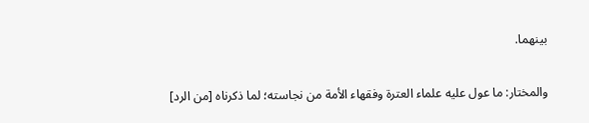بينهما.

والمختار: ما عول عليه علماء العترة وفقهاء الأمة من نجاسته؛ لما ذكرناه [من الرد]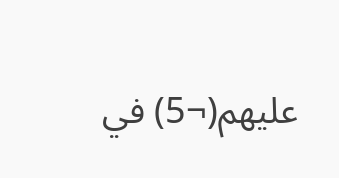عليهم(¬5) في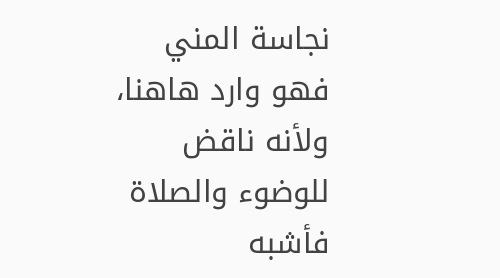نجاسة المني فهو وارد هاهنا، ولأنه ناقض للوضوء والصلاة فأشبه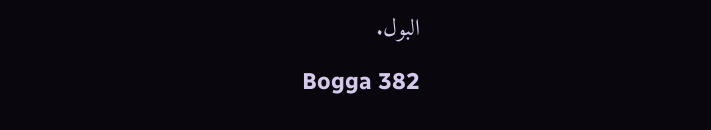البول.

Bogga 382